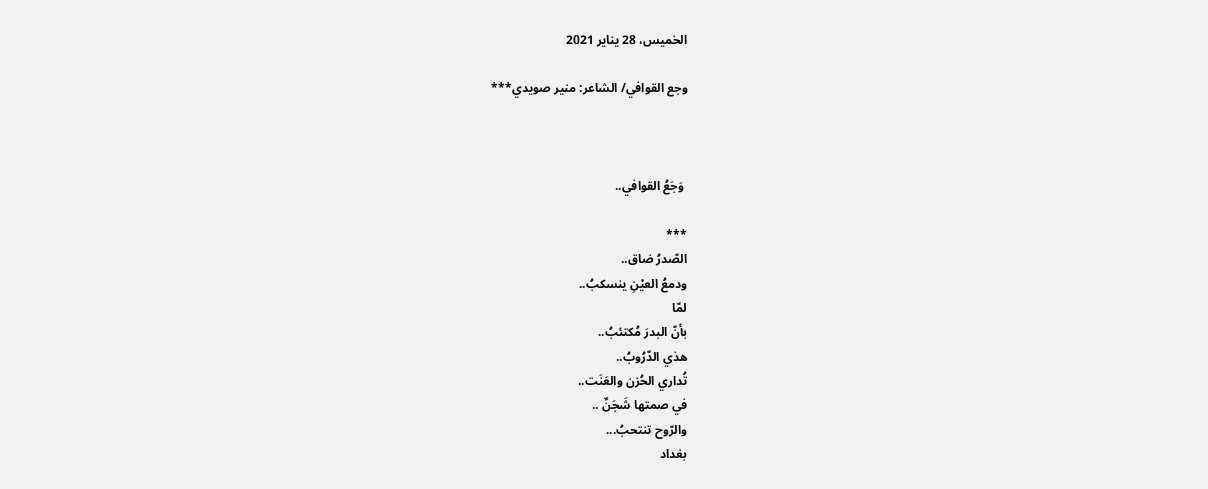الخميس، 28 يناير 2021

وجع القوافي/ الشاعر: منير صويدي***



 وَجَعُ القوافي..

***
الصّدرُ ضاق..
ودمعُ العيْنِ ينسكبُ..
لمّا
بأنّ البدرَ مُكتئبُ..
هذي الدّرُوبُ..
تُداري الحُزن والعَنَت..
في صمتها شَجَنٌ ..
والرّوح تنتحبُ...
بغداد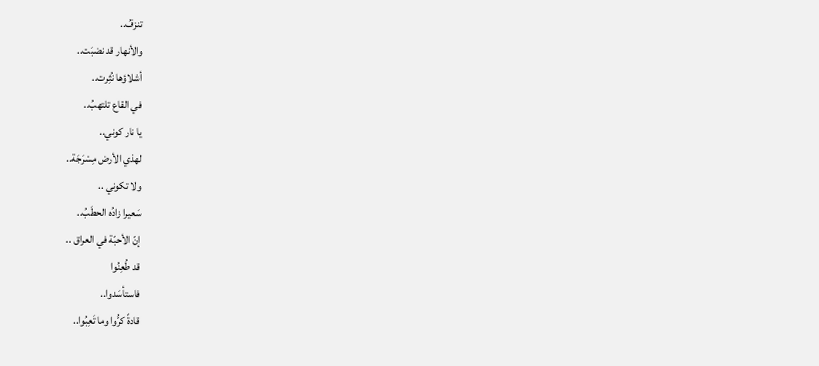تنزفُ..
والأنهار قد نضبَت..
أشلاؤها نُثِرت..
في القاع تلتهبُ..
يا نار كوني..
لهذي الأرض مِسْرَجَة..
ولا تكوني ..
سَعيرا زادُه الحطَبُ..
إنّ الأحبّة في العراق ..
قد طُعِنُوا
فاستأسَدوا..
قادةً كرُّوا وما تَعِبُوا..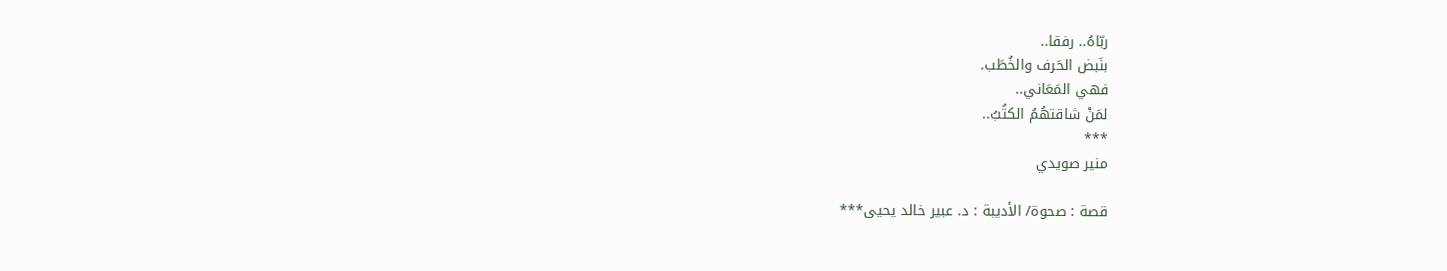ربّاهُ.. رفقا..
بنَبض الحَرف والخُطَب.
فهي المَعَاني..
لمَنْ شاقتهُمُ الكتُبُ..
***
منير صويدي

قصة : صحوة/ الأديبة : د. عبير خالد يحيى***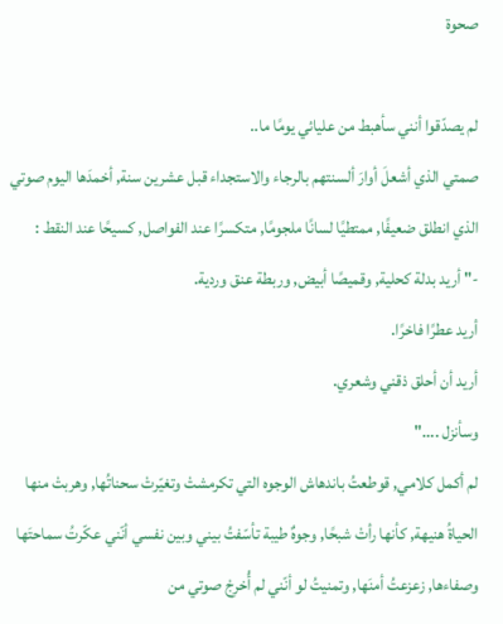صحوة

لم يصدّقوا أنني سأهبط من عليائي يومًا ما..
صمتي الذي أشعلَ أوارَ ألسنتهم بالرجاء والاستجداء قبل عشرين سنة, أخمدَها اليوم صوتي الذي انطلق ضعيفًا, ممتطيًا لسانًا ملجومًا, متكسرًا عند الفواصل, كسيحًا عند النقط :
-" أريد بدلة كحلية, وقميصًا أبيض, وربطة عنق وردية.
أريد عطرًا فاخرًا.
أريد أن أحلق ذقني وشعري.
وسأنزل ...."
لم أكمل كلامي, قوطعتُ باندهاش الوجوه التي تكرمشتْ وتغيّرتْ سحناتُها, وهربتْ منها الحياةُ هنيهة, كأنها رأتْ شبحًا, وجوهٌ طيبة تأسّفتُ بيني وبين نفسي أنّني عكّرتُ سماحتَها وصفاءها, زعزعتُ أمنَها, وتمنيتُ لو أنّني لم أُخرِجْ صوتي من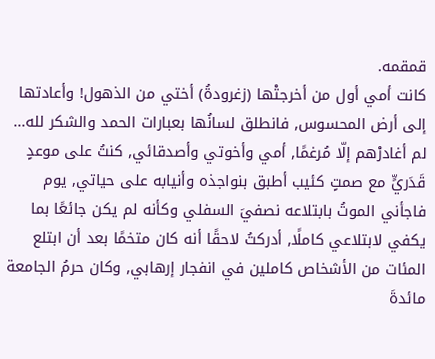قمقمه.
كانت أمي أول من أخرجتْها (زغرودةُ) أختي من الذهول! وأعادتها إلى أرض المحسوس, فانطلق لسانُها بعبارات الحمد والشكر لله...
لم أغادرْهم إلّا مُرغمًا, أمي وأخوتي وأصدقائي, كنتُ على موعدٍ قَدَريٍّ مع صمتٍ كئيب أطبق بنواجذه وأنيابه على حياتي, يوم فاجأني الموتُ بابتلاعه نصفيَ السفلي وكأنه لم يكن جائعًا بما يكفي لابتلاعي كاملًا, أدركتُ لاحقًا أنه كان متخمًا بعد أن ابتلع المئات من الأشخاص كاملين في انفجار إرهابي, وكان حرمُ الجامعة مائدةَ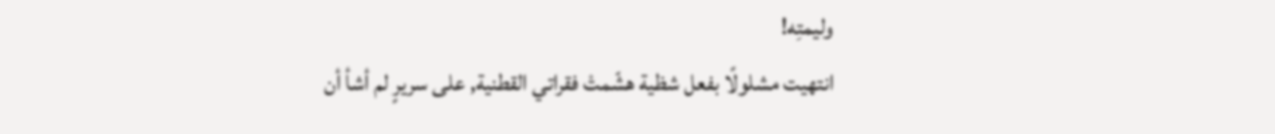وليمتِه!
انتهيت مشلولًا بفعل شظية هشّمتْ فقراتي القطنية, على سريرٍ لم أشأ أن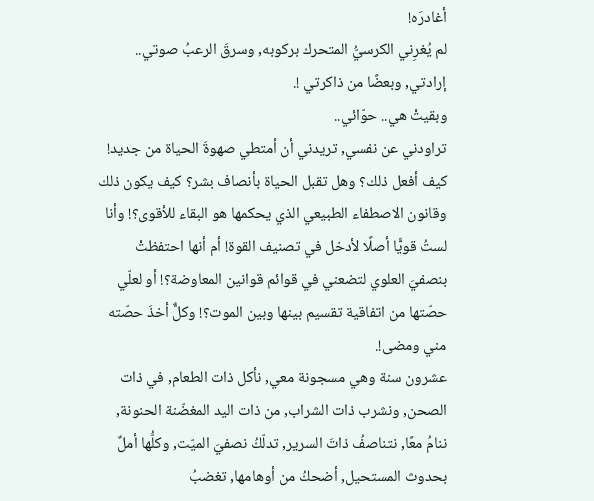أغادرَه!
لم يُغرِني الكرسيُّ المتحرك بركوبه, وسرقَ الرعبُ صوتي.. إرادتي, وبعضًا من ذاكرتي !.
وبقيتْ هي.. حوّائي..
تراودني عن نفسي, تريدني أن أمتطي صهوةَ الحياة من جديد! كيف أفعل ذلك؟ وهل تقبل الحياة بأنصاف بشر؟ كيف يكون ذلك وقانون الاصطفاء الطبيعي الذي يحكمها هو البقاء للأقوى؟! وأنا لستُ قويًّا أصلًا لأدخل في تصنيف القوة! أم أنها احتفظتْ بنصفيَ العلوي لتضعني في قوائم قوانين المعاوضة؟! أو لعلّي حصّتها من اتفاقية تقسيم بينها وبين الموت؟! وكلٌّ أخذَ حصّته مني ومضى!.
عشرون سنة وهي مسجونة معي, نأكل ذات الطعام, في ذات الصحن, ونشرب ذات الشراب, من ذات اليد المغضّنة الحنونة, ننامُ معًا, نتناصفُ ذاتَ السرير, تدلّكُ نصفيَ الميّت, وكلُّها أملٌ بحدوث المستحيل, أضحكُ من أوهامها, تغضبُ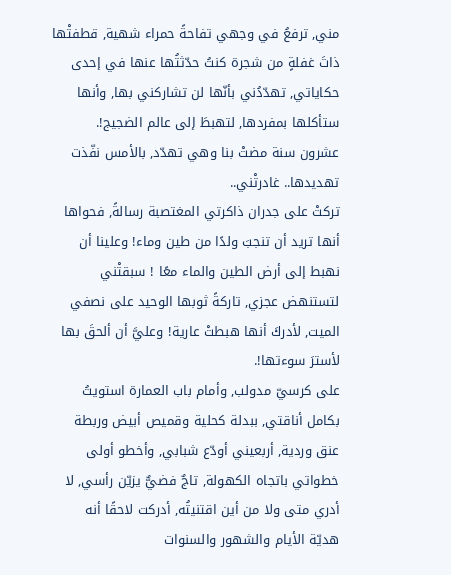مني, ترفعُ في وجهي تفاحةً حمراء شهية, قطفتْها ذاتَ غفلةٍ من شجرة كنتُ حدّثتُها عنها في إحدى حكاياتي, تهدّدُني بأنّها لن تشاركني بها, وأنها ستأكلها بمفردها, لتهبطَ إلى عالم الضجيج!.
عشرون سنة مضتْ بنا وهي تهدّد, بالأمس نفّذت تهديدها.. غادرتْني..
تركتْ على جدران ذاكرتي المغتصبة رسالةً, فحواها أنها تريد أن تنجبَ ولدًا من طين وماء! وعلينا أن نهبط إلى أرض الطين والماء معًا ! سبقتْني لتستنهض عجزي, تاركةً ثوبها الوحيد على نصفي الميت, لأدركَ أنها هبطتْ عارية! وعليَّ أن ألحقَ بها لأسترَ سوءتها!.
على كرسيّ مدولب, وأمام باب العمارة استويتُ بكامل أناقتي, ببدلة كحلية وقميص أبيض وربطة عنق وردية, أربعيني أودّع شبابي, وأخطو أولى خطواتي باتجاه الكهولة, تاجٌ فضيٌّ يزيّن رأسي, لا أدري متى ولا من أين اقتنيتُه, أدركت لاحقًا أنه هديّة الأيام والشهور والسنوات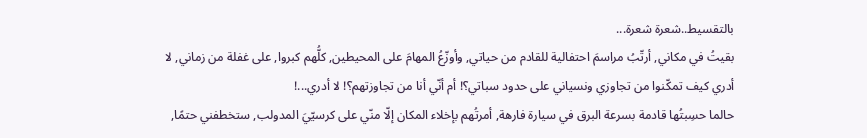بالتقسيط..شعرة شعرة...
بقيتُ في مكاني, أرتّبُ مراسمَ احتفالية للقادم من حياتي, وأوزّعُ المهامَ على المحيطين, كلُّهم كبروا, على غفلة من زماني, لا أدري كيف تمكّنوا من تجاوزي ونسياني على حدود سباتي؟! أم أنّي أنا من تجاوزتهم؟! لا أدري...!
حالما حسِبتُها قادمة بسرعة البرق في سيارة فارهة, أمرتُهم بإخلاء المكان إلّا منّي على كرسيّيَ المدولب, ستخطفني حتمًا,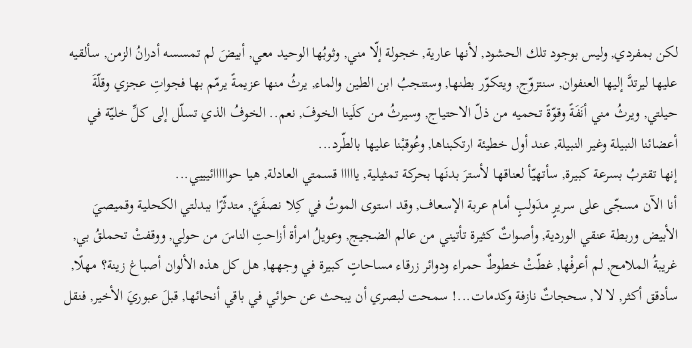لكن بمفردي, وليس بوجود تلك الحشود, لأنها عارية, خجولة إلّا مني, وثوبُها الوحيد معي, أبيضَ لم تمسسه أدرانُ الزمن, سألقيه عليها ليرتدَّ إليها العنفوان, سنتزوّج, ويتكوّر بطنها, وستنجبُ ابن الطين والماء, يرثُ منها عزيمةً يرمّم بها فجواتِ عجزي وقلّةَ حيلتي, ويرثُ مني أنَفَةً وقوّةً تحميه من ذلّ الاحتياج, وسيرثُ من كلَينا الخوفَ, نعم.. الخوفُ الذي تسلّل إلى كلِّ خليّة في أعضائنا النبيلة وغير النبيلة, عند أول خطيئة ارتكبناها, وعُوقبْنا عليها بالطّرد...
إنها تقتربُ بسرعة كبيرة, سأتهيّأ لعناقها لأسترَ بدنَها بحركة تمثيلية, يااااا قسمتي العادلة, هيا حوااااائيييي...
أنا الآن مسجّى على سريرٍ مدَولبٍ أمام عربة الإسعاف, وقد استوى الموتُ في كِلا نصفَيَّ, متدثّرًا ببدلتي الكحلية وقميصيَ الأبيض وربطة عنقي الوردية, وأصواتٌ كثيرة تأتيني من عالم الضجيج, وعويلُ امرأة أزاحتِ الناسَ من حولي, ووقفتْ تحملقُ بي, غريبةُ الملامح, لم أعرفْها, غطّتْ خطوطٌ حمراء ودوائر زرقاء مساحاتٍ كبيرة في وجهها, هل كل هذه الألوان أصباغ زينة؟ مهلًا, سأدقق أكثر, لا لا, سحجاتٌ نازفة وكدمات...! سمحت لبصري أن يبحث عن حوائي في باقي أنحائها, قبلَ عبوريَ الأخير, فنقل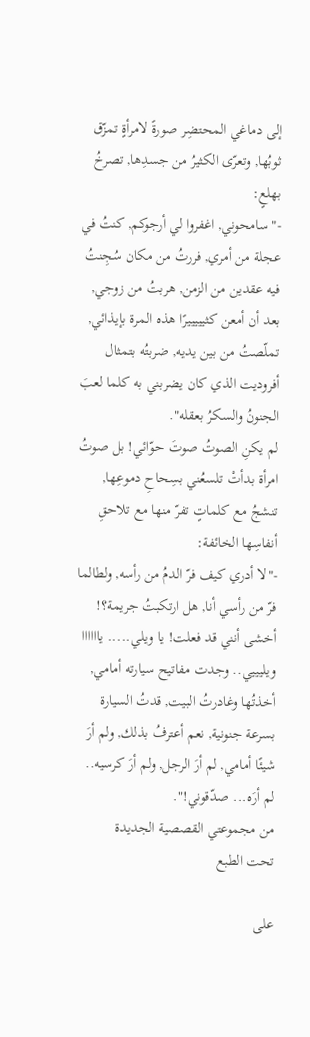إلى دماغي المحتضِر صورةً لامرأةٍ تمزّق ثوبُها, وتعرّى الكثيرُ من جسدِها, تصرخُ بهلعٍ:
-" سامحوني, اغفروا لي أرجوكم, كنتُ في عجلة من أمري, فررتُ من مكان سُجِنتُ فيه عقدين من الزمن, هربتُ من زوجي, بعد أن أمعن كثيييييرًا هذه المرة بإيذائي, تملّصتُ من بين يديه, ضربتُه بتمثال أفروديت الذي كان يضربني به كلما لعبَ الجنونُ والسكرُ بعقله".
لم يكنِ الصوتُ صوتَ حوّائي! بل صوتُ امرأة بدأتْ تلسعُني بسِحاحِ دموعِها, تنشجُ مع كلماتٍ تفرّ منها مع تلاحقِ أنفاسِها الخائفة:
-"لا أدري كيف فرّ الدمُ من رأسه, ولطالما فرّ من رأسي أنا, هل ارتكبتُ جريمة؟! أخشى أنني قد فعلت! يا ويلي..... ياااااا ويليييي.. وجدت مفاتيح سيارته أمامي, أخذتُها وغادرتُ البيت, قدتُ السيارة بسرعة جنونية, نعم أعترفُ بذلك, ولم أرَ شيئًا أمامي, لم أرَ الرجل, ولم أرَ كرسيه.. لم أرَه... صدّقوني!".
من مجموعتي القصصية الجديدة
تحت الطبع

على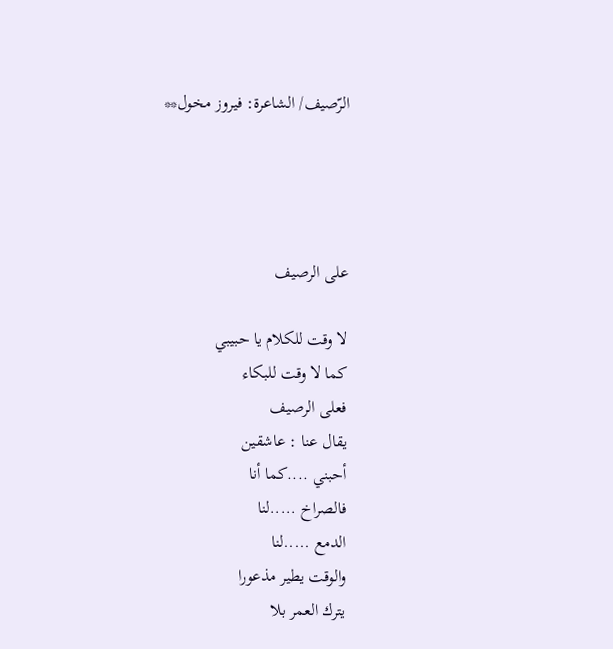الرّصيف/ الشاعرة: فيروز مخول**




على الرصيف

لا وقت للكلام يا حبيبي
كما لا وقت للبكاء
فعلى الرصيف
يقال عنا : عاشقين
أحبني ....كما أنا
فالصراخ .....لنا
الدمع .....لنا
والوقت يطير مذعورا
يترك العمر بلا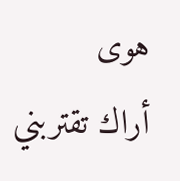هوى
أراك تقتربني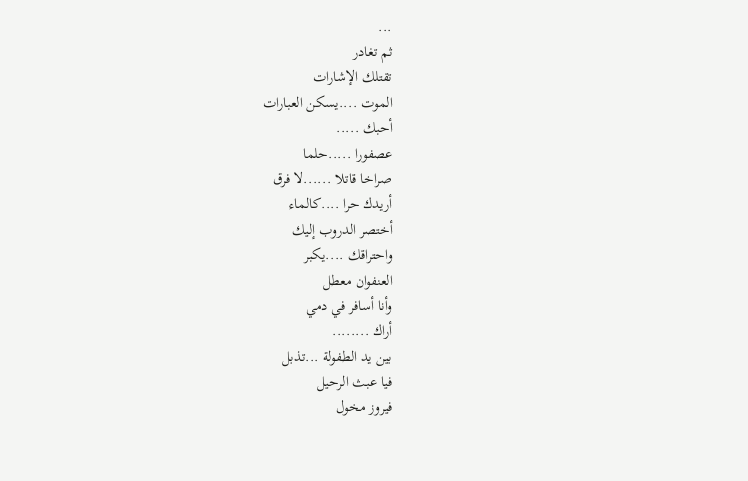...
ثم تغادر
تقتلك الإشارات
الموت ....يسكن العبارات
أحبك .....
عصفورا .....حلما
صراخا قاتلا ......لا فرق
أريدك حرا ....كالماء
أختصر الدروب إليك
واحتراقك ....يكبر
العنفوان معطل
وأنا أسافر في دمي
أراك ........
بين يد الطفولة ...تذبل
فيا عبث الرحيل
فيروز مخول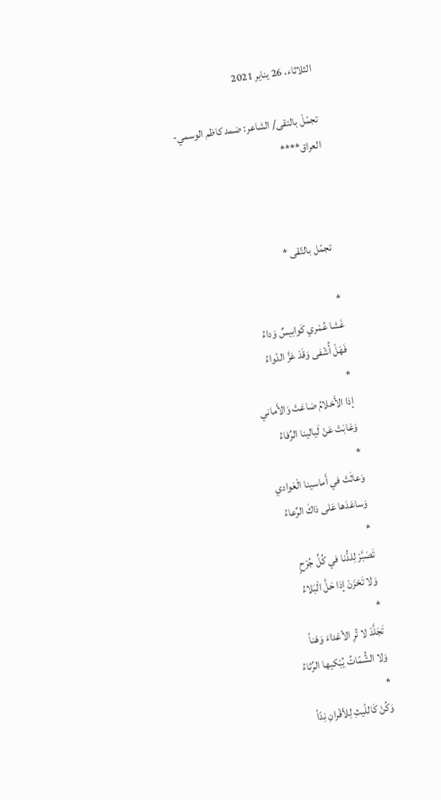الثلاثاء، 26 يناير 2021

تجمّلْ بالتقى/ الشاعر: ضمد كاظم الوسمي- العراق****



 تجمّل بالتّقى *

*
غَشا عُمْري كَوابيسٌ وَداءُ
فَهَلْ أُشْفى وَقَدْ عَزَّ الدّواءُ
*
إذا الأَحْلامُ ضاعَتْ وَالأَماني
وَغابَتْ عَنْ لَيالينا الرِّفاءُ
*
وَعاثَتْ في أَماسينا الْعَوادي
وَساعَدَها عَلى ذاكَ الرِّعاءُ
*
تَصَبَّرْ لِلدُّنا في كُلِّ جُرْحٍ
وَلا تَحْزَنْ إذا حَلَّ الْبَلاءُ
*
تَجَلَّدْ لا تُرِ الأعْداءَ وَهْناً
وَلا الشُّمّاتُ يُبْكيها الرِّثاءُ
*
وَكُنْ كَاللّيثِ لِلأقْرانِ نِدّاً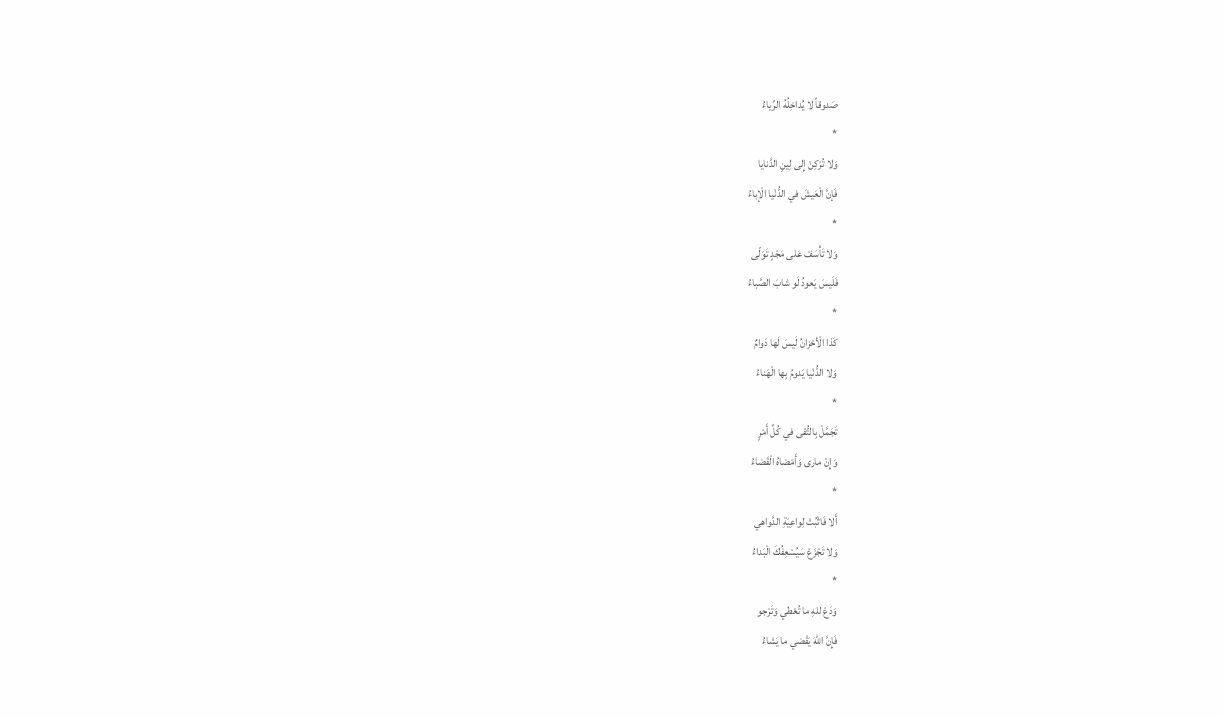صَدوقاً لا يُداخِلُهُ الرِّياءُ
*
وَلا تُرْكِنْ إِلى لِينِ الدَّنايا
فَإنَّ الْعَيشَ في الدُّنْيا الْإباءُ
*
وَلا تَأْسَفْ عَلى مَجْدٍ تَوَلّى
فَلَيسَ يَعودُ لَو شابَ الصَّباءُ
*
كَذا الْأحْزانُ لَيسَ لَها دَوامٌ
وَلا الدُّنْيا يَدومُ بِها الْهَناءُ
*
تَجَمَّلْ بِالتُّقى في كُلِّ أَمْرٍ
وَإِنْ مارى وَأَمْضاهُ الْقَضاءُ
*
أَلا فَاثْبُتْ لِواعِيَةِ الدَّواهي
وَلا تَجْزَعْ سَيُسْعِفُكَ الْبَداءُ
*
وَدَعْ للهِ ما تُعْطي وَتَرْجو
فَإِنَّ اللهَ يَقْضي ما يَشاءُ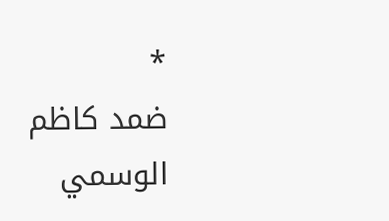*
ضمد كاظم الوسمي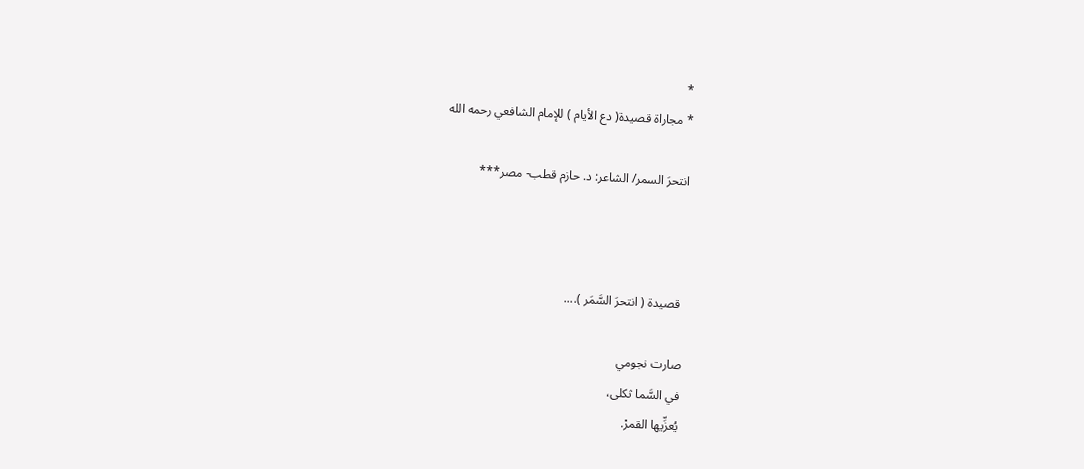*
* مجاراة قصيدة( دع الأيام ) للإمام الشافعي رحمه الله

انتحرَ السمر/ الشاعر: د. حازم قطب- مصر***



 قصيدة ( انتحرَ السَّمَر )....

صارت نجومي
في السَّما ثكلى،
يُعزِّيها القمرْ.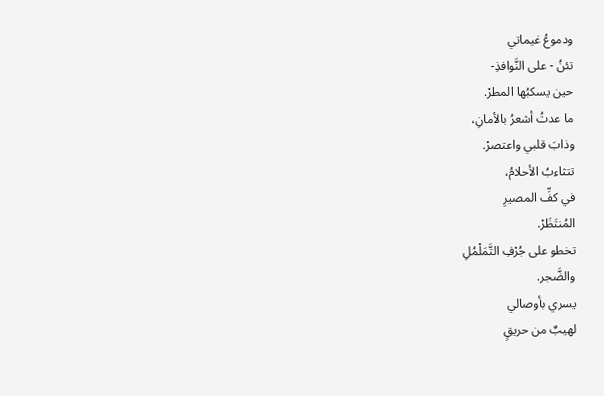ودموعُ غيماتي
تئنُ - على النَّوافذِ-
حين يسكبُها المطرْ.
ما عدتُ أشعرُ بالأمانِ،
وذابَ قلبي واعتصرْ.
تتثاءبُ الأحلامُ،
في كفِّ المصيرِ
المُنتَظَرْ.
تخطو على جُرْفِ التَّمَلْمُلِ
والضَّجر.
يسري بأوصالي
لهيبٌ من حريقٍ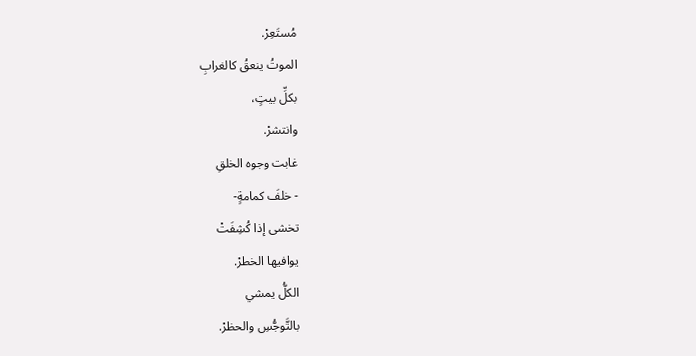مُستَعِرْ.
الموتُ ينعقُ كالغرابِ
بكلِّ بيتٍ،
وانتشرْ.
غابت وجوه الخلقِ
- خلفَ كمامةٍ-
تخشى إذا كُشِفَتْ
يوافيها الخطرْ.
الكلُّ يمشي
بالتَّوجُّسِ والحظرْ.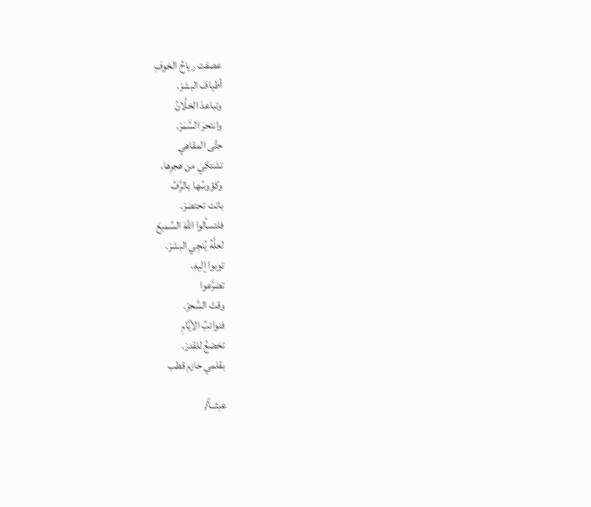عصفت رياحُ الخوفِ
أطيافَ البشرْ.
وتباعدَ الخلَّانُ
وانتحرَ السَّمَرْ.
حتَّى المقاهي
تشتكي من هجرِها،
وكؤوسُها بالرَّفِّ
باتت تحتضرْ.
فلتسألوا اللهَ السَّميعَ
لعلَّهُ يُنجِي البشرْ.
توبوا إليهِ،
تضرَّعوا
وقتَ السَّحرْ.
فنوائبُ الأيَّامِ
تخضعُ للقدرْ.
بقلمي حازم قطب

عبثــاً/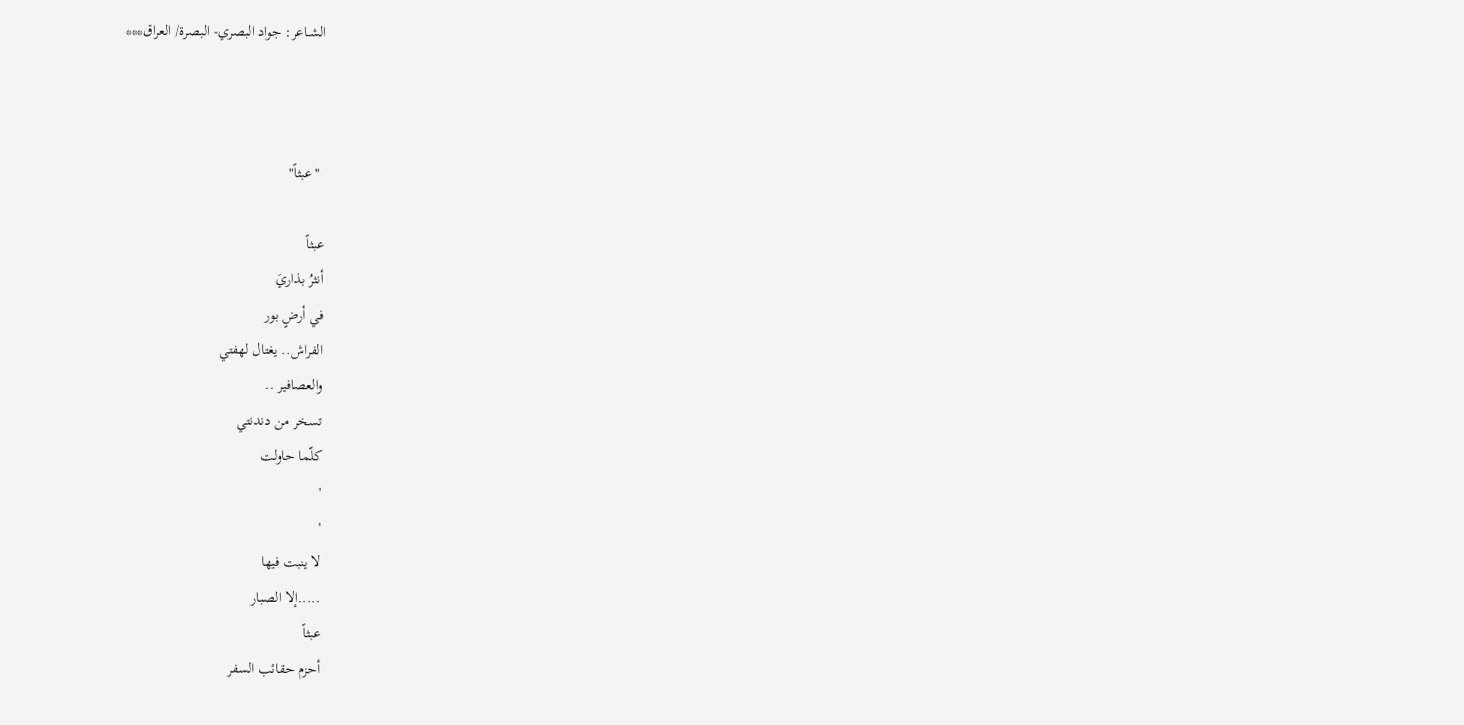الشــاعر: جواد البصري- البصرة/ العراق***



 "عبثاً"

عبثاً
أنثرُ بذاريَ
في أرضٍ بور
الفراش.. يغتال لهفتي
والعصافير ..
تسخر من دندنتي
كلّما حاولت
'
'
لا ينبت فيها
.....إلا الصبار
عبثاً
أحزم حقائب السفر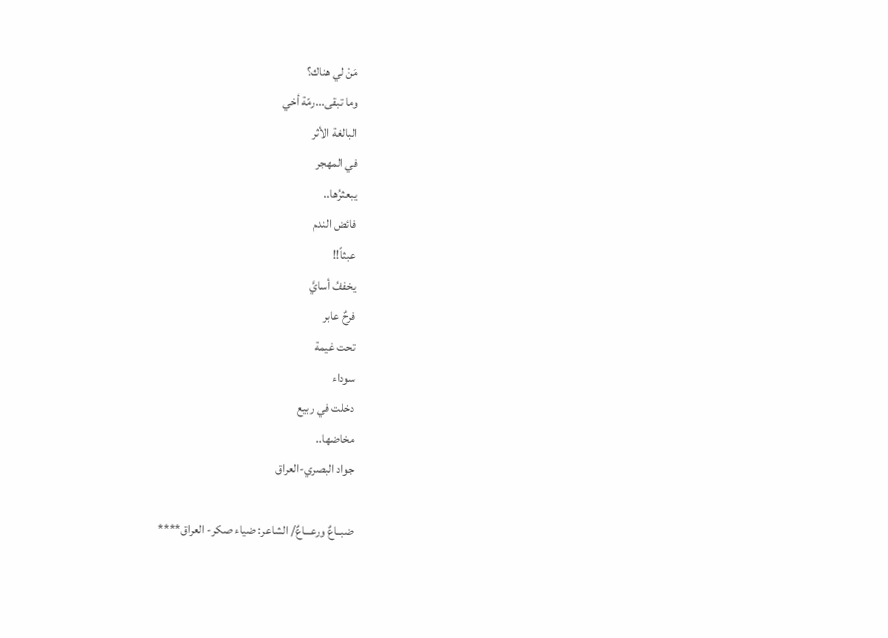مَنْ لي هناك؟
وما تبقى...رمّة أخي
البالغة الأثر
في المهجر
يبعثرُها..
فائض الندم
عبثاً!!
يخففُ أسايَّ
فرحٌ عابر
تحت غيمة
سوداء
دخلت في ربيع
مخاضها..
جواد البصري-العراق

ضبــاعٌ ورعـــاعٌ/ الشاعر: ضياء صكر- العراق****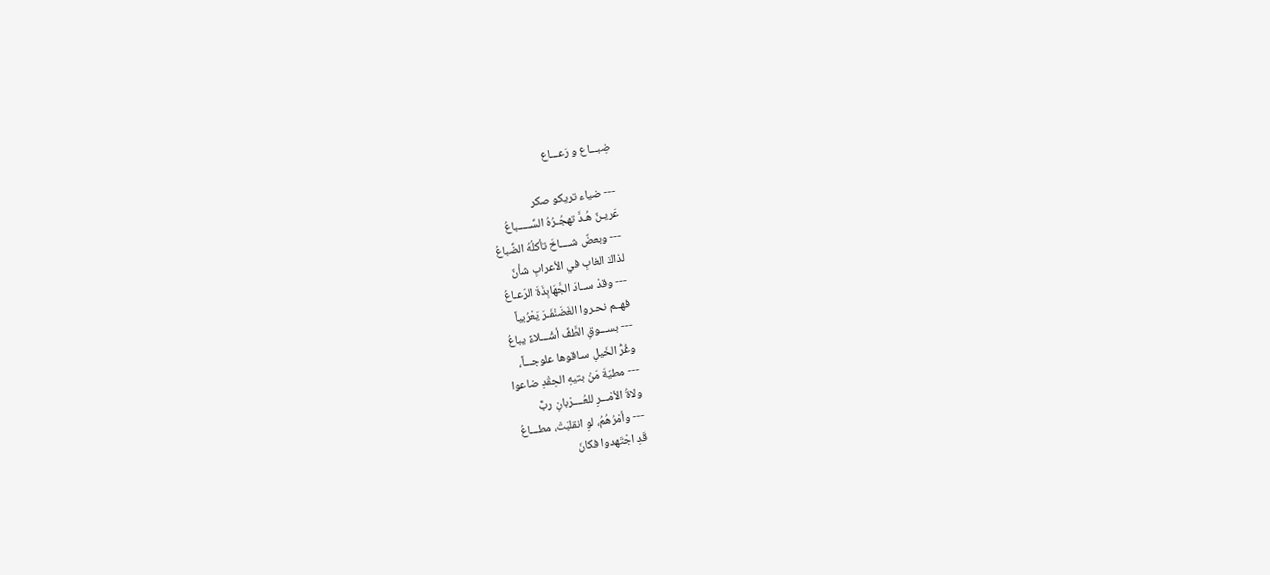ضِبـــاع و رَعـــاع

--- ضياء تريكو صكر
عَريـنٌ هُـدَّ تهجُـرُهُ السِّـــــباعُ
--- وبعضٌ شــــاخَ تأكلُهُ الضِّباعُ
لذاكَ الغابِ في الأعرابِ شأنٌ
--- وقدْ ســادَ الجَّهَابِذَةَ الرّعـاعُ
فهــم نحـروا الغَضَنْفَـرَ يَعْرُبياً
--- بســـوقِ الطَّفِّ أشْـــلاءً يباعُ
وغُرُّ الخَيلِ سـاقوها علوجـــاً،
--- مطيّةَ مَنْ بتيهِ الحِقْدِ ضاعوا
ولاةُ الأمْـــرِ للعُــــرْبانِ ربٌّ
--- وأمْرُهُمُ، لوِ انقلبَتْ، مطـــاعُ
قَدِ اجْتَهدوا فكانَ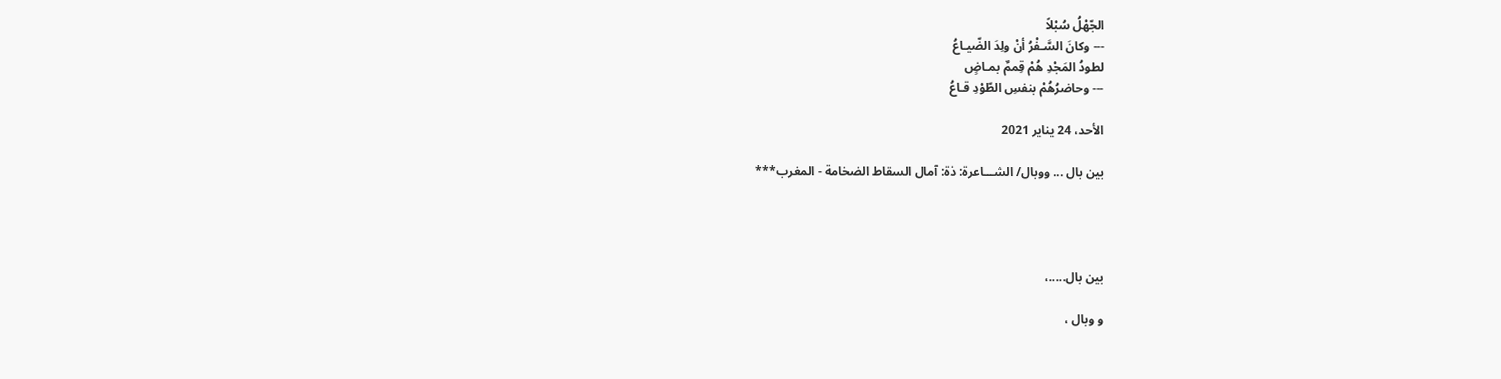الجّهْلُ سُبْلاً
--- وكانَ السَّـفْرُ أنْ ولِدَ الضّيـاعُ
لطودُ المَجْدِ هُمْ قِممٌ بمـاضٍ
--- وحاضرُهُمْ بنفسِ الطّوْدِ قـاعُ

الأحد، 24 يناير 2021

بين بال ... ووبال/ الشـــاعرة: ذة: آمال السقاط الضخامة - المغرب***




بين بال.....،

و وبال ،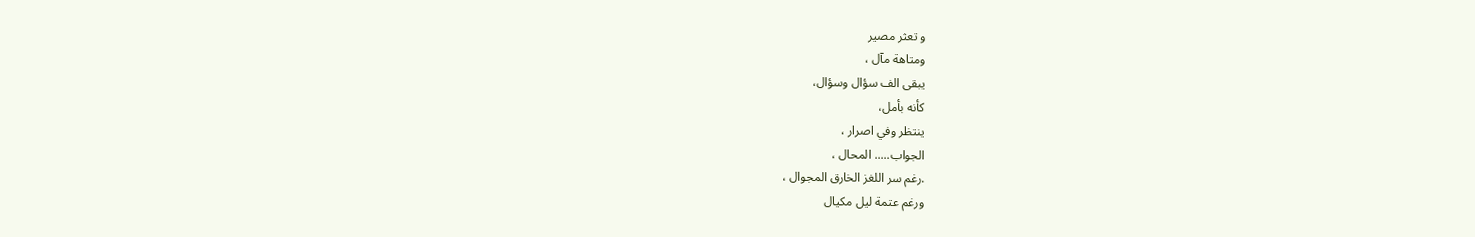و تعثر مصير
ومتاهة مآل ،
يبقى الف سؤال وسؤال،
كأنه بأمل،
ينتظر وفي اصرار ،
الجواب..... المحال ،
.رغم سر اللغز الخارق المجوال ،
ورغم عتمة ليل مكيال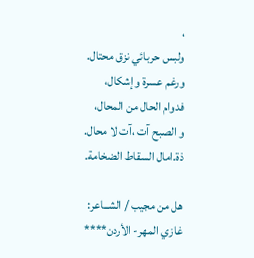،
ولبس حربائي نزق محتال.
ورغم عسرة وإشكال،
فدوام الحال من المحال،
و الصبح آت ،آت لا محال.
ذة.امال السقاط الضخامة.

هل من مجيب / الشــاعر: غازي المهر- الأردن****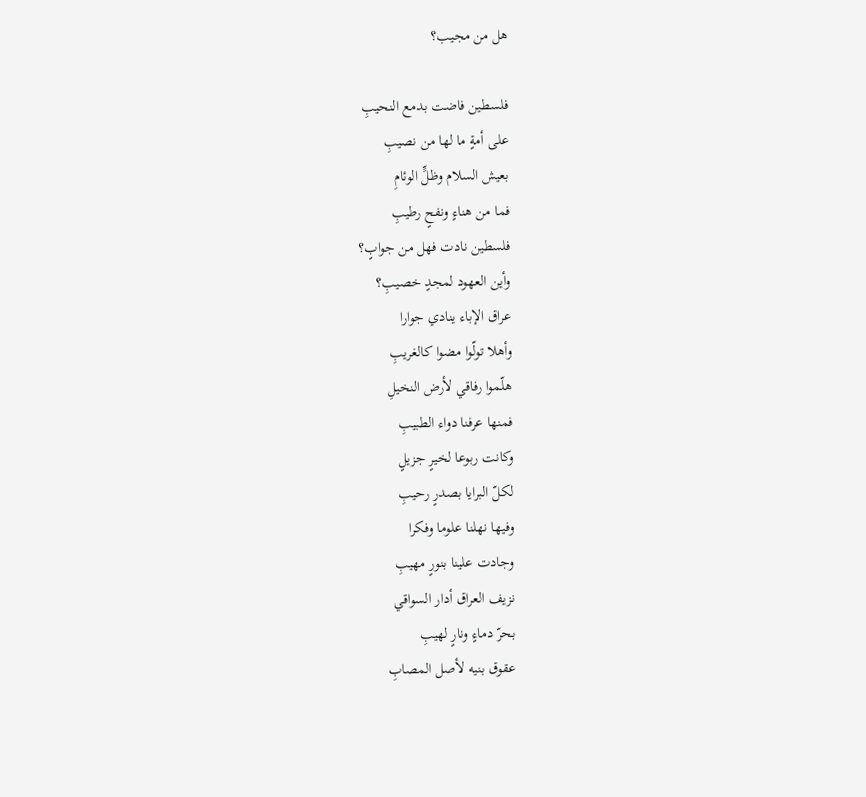هل من مجيب؟

فلسطين فاضت بدمع النحيبِ
على أمةٍ ما لها من نصيبِ
بعيش السلام وظلٍّ الوئامِ
فما من هناءٍ ونفحٍ رطيبِ
فلسطين نادت فهل من جوابٍ؟
وأين العهود لمجدٍ خصيبِ؟
عراق الإباء ينادي جوارا
وأهلا تولّوا مضوا كالغريبِ
هلّموا رفاقي لأرض النخيلِ
فمنها عرفنا دواء الطبيبِ
وكانت ربوعا لخيرٍ جزيلٍ
لكلّ البرايا بصدرٍ رحيبِ
وفيها نهلنا علوما وفكرا
وجادت علينا بنورٍ مهيبِ
نزيف العراق أدار السواقي
بحرّ دماءٍ ونارٍ لهيبِ
عقوق بنيه لأصل المصابِ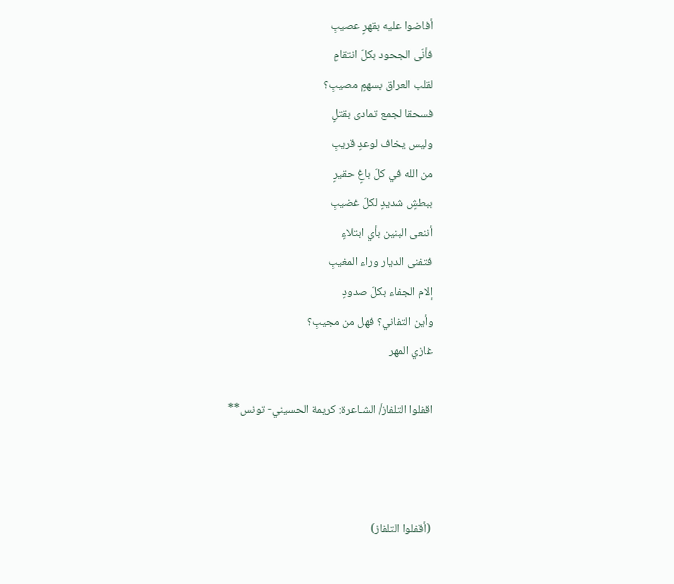أفاضوا عليه بقهرٍ عصيبِ
فأنّى الجحود بكلّ انتقامٍ
لقلب العراق بسهمٍ مصيبِ؟
فسحقا لجمع تمادى بقتلٍ
وليس يخاف لوعدٍ قريبِ
من الله في كلّ باغٍ حقيرٍ
ببطشٍ شديدٍ لكلّ غضيبِ
أننعى البنين بأي ابتلاءٍ
فتفنى الديار وراء المغيبِ
إلام الجفاء بكلّ صدودٍ
وأين التفاني؟ فهل من مجيبِ؟
غازي المهر

اقفلوا التلفاز/ الشـاعرة: كريمة الحسيني- تونس**



 (أقفلوا التلفاز)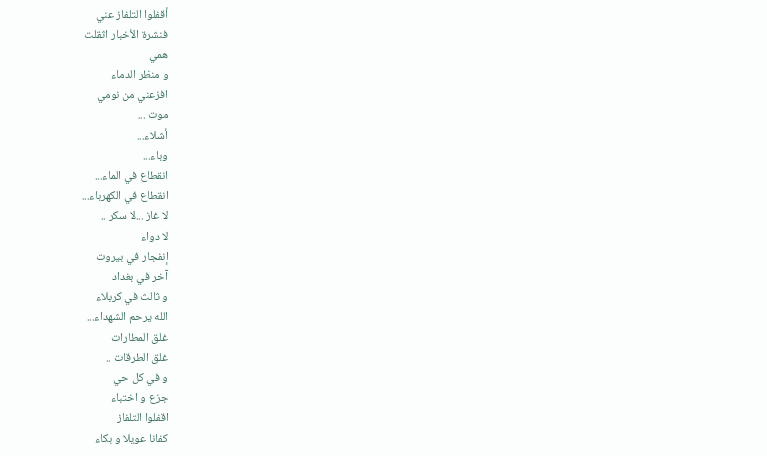أقفلوا التلفاز عني
فنشرة الأخبار اثقلت
همي
و منظر الدماء
افزعني من نومي
موت ...
أشلاء...
وباء...
انقطاع في الماء...
انقطاع في الكهرباء...
لا غاز ...لا سكر ..
لا دواء
إنفجار في بيروت
آخر في بغداد
و ثالث في كربلاء
الله يرحم الشهداء...
غلق المطارات
غلق الطرقات ..
و في كل حي
جزع و اختباء
اقفلوا التلفاز
كفانا عويلا و بكاء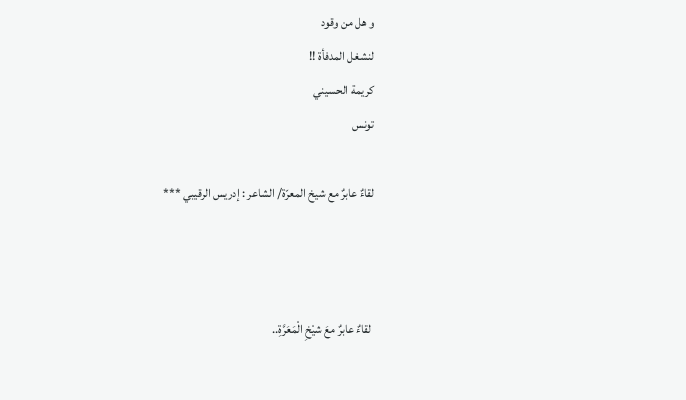و هل من وقود
لنشغل المدفأة !!
كريمة الحسيني
تونس

لقاءٌ عابرٌ مع شيخ المعرّة/ الشاعر : إدريس الرقيبي ***



 لقاءٌ عابرٌ معَ شيْخِ الْمَعَرَّةِ..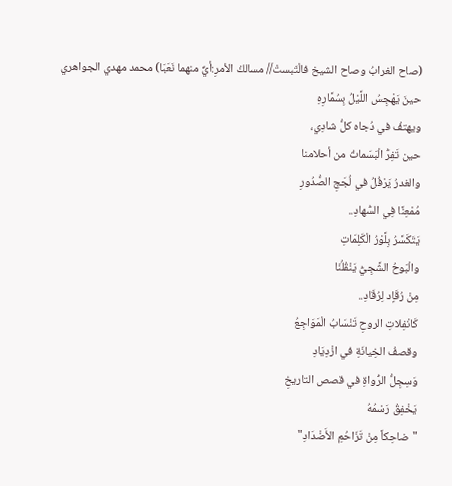(صاح الغرابُ وصاح الشيخ فالْتَبستْ// مسالكُ الأمرِ:أيٌّ منهما نَعَبَا) محمد مهدي الجواهري
حينَ يَهْجِسُ اللَّيْلُ بِسُمَّارِهِ
ويهتفُ في دُجاه كلُّ شادِي،
حين تَفِرُّ الْبَسَماتُ من أحلامنا
والغدرُ يَرْفُلُ في لُجَجِ الصُّدُورِ
مُمْعِنًا فِي السُّهادِ..
يَتَكَسَّرُ بِلَّوْرُ الْكَلِمَاتِ
والْبَوحُ الشَّجِيُّ يَنْقُلُنَا
مِنْ رُقَاٍد لِرُقَادِ..
كَانْفِلاتِ الروحِ تَنْسَابُ الْمَوَاجِعُ
وقصفُ الخِيانَةِ في ازْدِيَادِ
وَسِجِلُّ الرُّواةِ في قصص التاريخِ
يَخْفِقُ رَسْمُهُ
"ضاحِكاً مِنْ تَزَاحُمِ الأَضْدَادِ"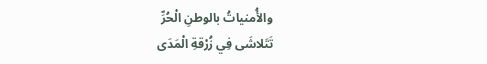والأُمنياتُ بالوطنِ الْحُرِّ
تَتَلاشَى فِي زُرْقةِ الْمَدَى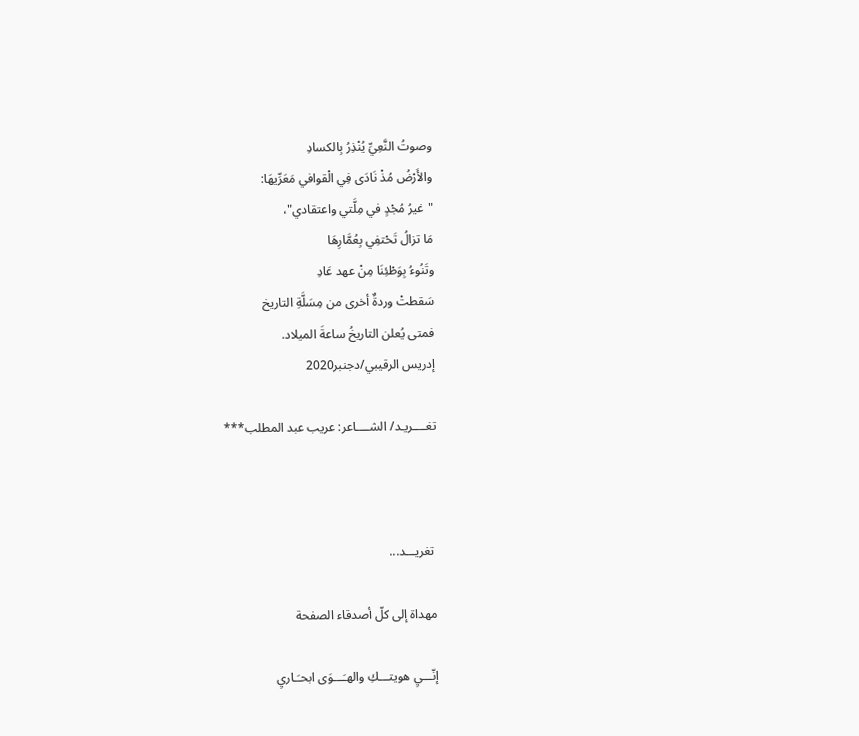وصوتُ النَّعِيِّ يُنْذِرُ بِالكسادِ
والأَرْضُ مُذْ نَادَى فِي الْقوافي مَعَرِّيهَا:
"غيرُ مُجْدٍ في مِلَّتي واعتقادي"،
مَا تزالُ تَحْتفِي بِعُمَّارِهَا
وتَنُوءُ بِوَطْئِنَا مِنْ عهد عَادِ
سَقطتْ وردةٌ أخرى من مِسَلَّةِ التاريخ
فمتى يُعلن التاريخُ ساعةَ الميلاد.
إدريس الرقيبي/دجنبر2020

تغــــريـد/ الشــــاعر: عريب عبد المطلب***



 تغريـــد...

مهداة إلى كلّ أصدقاء الصفحة

إنّـــيِ هويتـــكِ والهـَـــوَى ابحـَـاريِ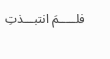فلـــــمَ انتبـــذتِ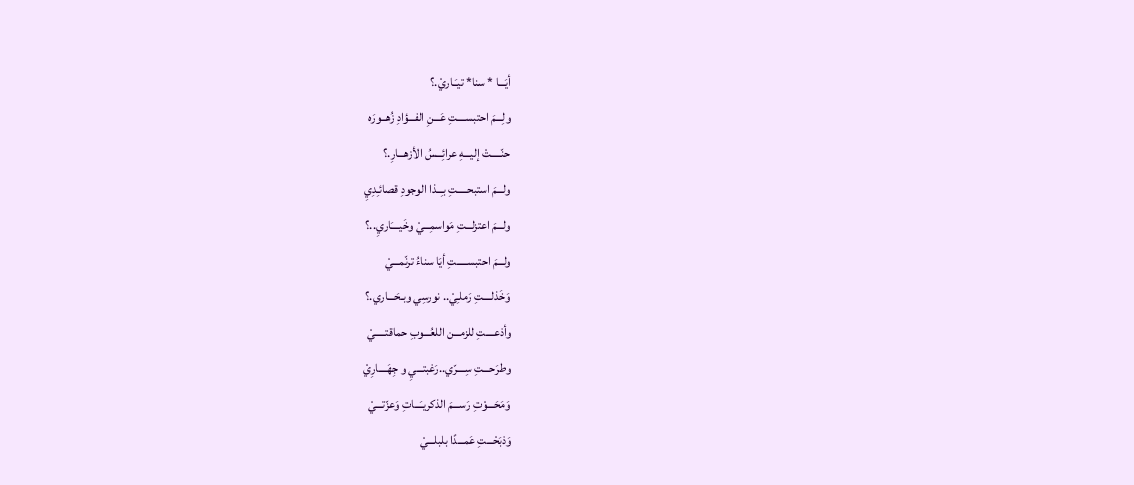أيَـــا * سنا* تيـَـاريْ.؟
ولِـــمَ احتبســــتِ عَـــنِ الفـــؤادِ زُهــورَه
حنّـــــتْ إليـــهِ عرائِـــسُ الأزهـــارِ.؟
ولـــمَ استبحـــــتِ بـِــذا الوجودِ قصائـِدِيِ
ولـــمَ اعتزلـــتِ مَواسمِـــيْ وخَيــــَاريِ..؟
ولـــمَ احتبســـــتِ أيَا سناءُ ترنّمـــيْ
وَخَذلــــتِ رَملـِيْ.. نورسِي وبـحَـــاري.؟
وأذعــــتِ للزمـــن اللعُـــوبِ حماقتـــــيْ
وطرَحـــتِ سِــــرّي..رَغبتـــيِ و جِهَــــارِيْ
وَمَحَـــوْتِ رَســـمَ الذكريـَـــاتِ وَعزّتـــيْ
وَذبَحْـــتِ عَمـــدًا بلبلـــيْ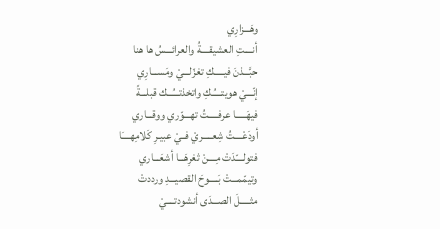وهَـــزارِي
أنــــتِ العشيقــــةُ والعرائـــسُ ها هنا
حبَّـــذنَ فيـــــكِ تغزّلـــيْ ومَســـارِي
إنّـــيْ هويتــــُـكِ واتخذتـــُـــك قبلـــةً
فيهَـــــا عرفـــــتُ تهـــوّري ووقـــاري
أودَعْــــتُ شِعـــــريْ فــيْ عبيـرِ كَلامِهــــَا
فتولــــّدَتْ مِــــنْ ثغرِهَـــا أشعَـــاري
وتيمّمـــتْ بَـــــوحَ القصيـــدِ ورددتْ
مثـــــلَ الصـــدَى أنشودتــــيْ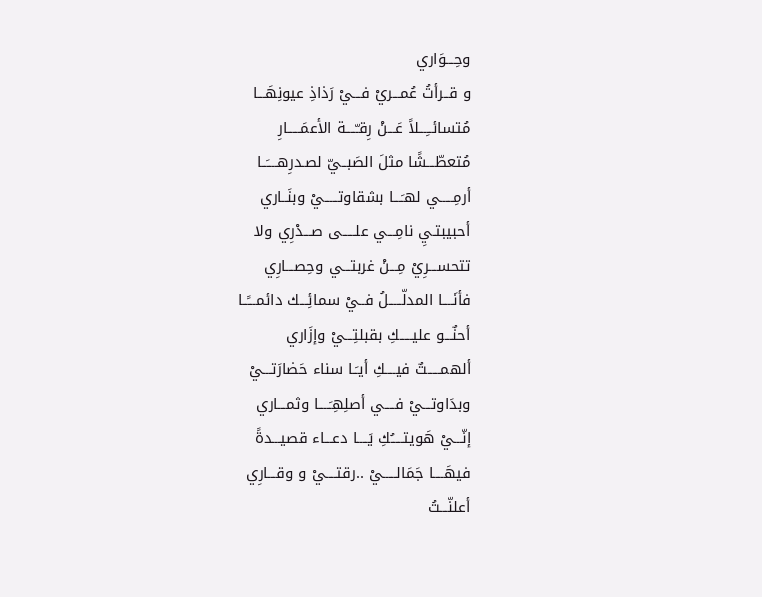وحِـــوَاري
و قــرأتُ عُمـــريْ فـــيْ رَذاذِ عيونِهَـــا
مُتسائــِـــلاً عَـــنْ رِقـّــــة الأعمَـــــارِ
مُتعطّـــشًا مثلَ الصَبــيّ لصـدرِهــــَــا
أرمِـــــي لهـَـــا بشقاوتـــــيْ وبنَــاري
أحبيبتـيِ نامِـــي علـــــى صـــدْرِي ولا
تتحســـرِيْ مِـــنْ غربتـــي وحِصـــارِي
فأنَــــا المدلّـــــلُ فــيْ سمائِـــك دائمـــًــا
أحنٌـــو عليـــــكِ بقبلتِـــيْ وإزَاري
ألهمـــــتٌ فيــــكِ أيـَـا سناء حَضارَتـــيْ
وبدَاوتـــيْ فــــي أصلِهِـَــــا وثمـــاري
إنّـــيْ هَويتـــــُكِ يَــــا دعـــاء قصيـــدةً
فيهَــــا جَمَالـــــيْ ..رقتــــيْ و وقـــارِي
أعلنّـــتُ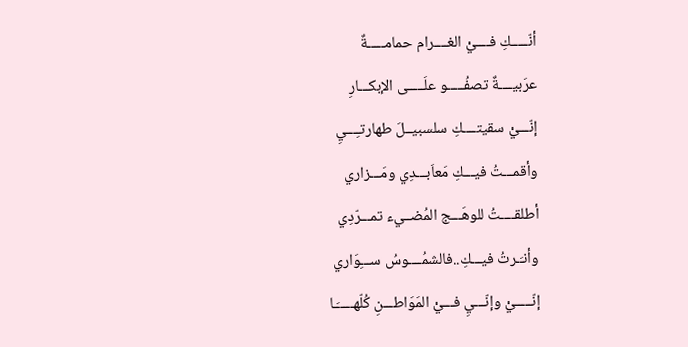أنّـــــكِ فــــيْ الغــــرام حمامـــــةٌ
عرَبيــــةٌ تصفُـــــو علَـــــى الإبكـــارِ
إنّـــيْ سقيتــــكِ سلسبيــلَ طهارتـِـــيِ
وأقمـــتُ فيـــكِ مَعاَبـــدِي ومَـــزاري
أطلقــــتُ للوهَـــج المُضــيء تمـــرّدِي
وأنـَـرتُ فيـــكِ..فالشمُــــوسُ ســـِوَاري
إنّـــــيْ وإنّـــيِ فـــيْ المَوَاطـــنِ كُلّهـــــَـا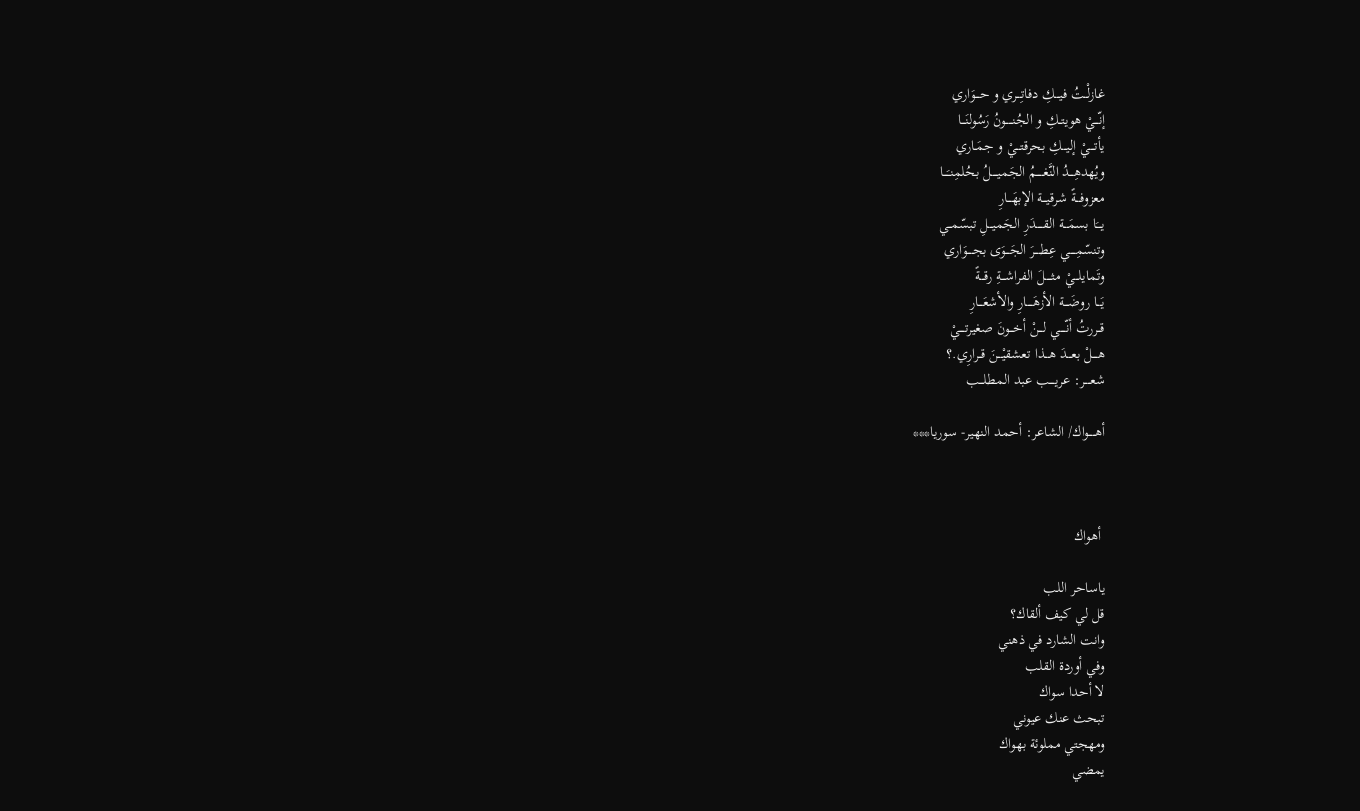غازلْــتُ فيـــكِ دفاتِـــري و حـــوَاري
إنّـــيْ هويتــكِ و الجُنـــــونُ رَسُولنَـــا
يأتــــيْ إليـــكِ بحرقتـــيْ و جمَـاري
ويُهدهِـــدُ النَّغـــــمُ الجَميـــــلُ بحُلمِنـَـــا
معزوفـــةً شرقيـــة الإبهَـــارِ
يـــَا بسمَـــة القـــــدَرِ الجَميـــلِ تبسّمــي
وتنسّمِـــــي عِطــــرَ الجَـــوَى بجــــوَاري
وتَمايلـــيْ مثـــــلَ الفراشـــةِ رقـــةً
يَـــا روضَـــة الأزهَـــــارِ والأشعَـــارِ
قــررتُ أنّـــــي لـــنْ أخـــونَ صغيرتــــيْ
هــــلْ بعـــدَ هـــذا تعشقيْـــنَ قــرارِي.؟
شعــــر: عريــــب عبد المطلـــب

أهـــــواك/ الشاعر: أحمد النهير- سوريا***



 أهواك

ياساحر اللب
قل لي كيف ألقاك؟
وانت الشارد في ذهني
وفي أوردة القلب
لا أحدا سواك
تبحث عنك عيوني
ومهجتي مملوئة بهواك
يمضي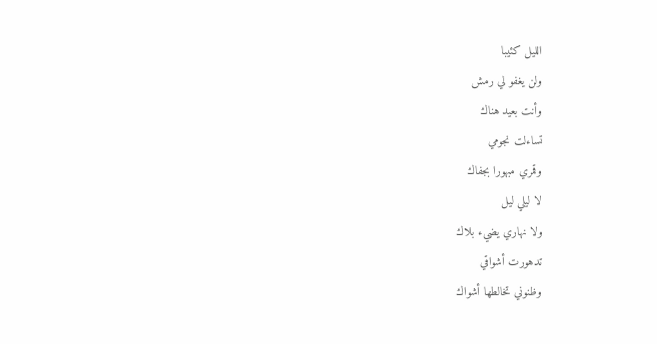الليل كئيبا
ولن يغفو لي رمش
وأنت بعيد هناك
تساءلت نجومي
وقمري مبهورا بجفاك
لا ليلي ليل
ولا نهاري يضيء بلاك
تدهورت أشواقي
وظنوني تخالطها أشواك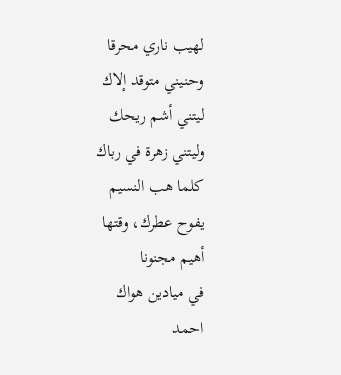لهيب ناري محرقا
وحنيني متوقد إلاك
ليتني أشم ريحك
وليتني زهرة في رباك
كلما هب النسيم
يفوح عطرك، وقتها
أهيم مجنونا
في ميادين هواك
احمد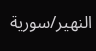النهير/سورية